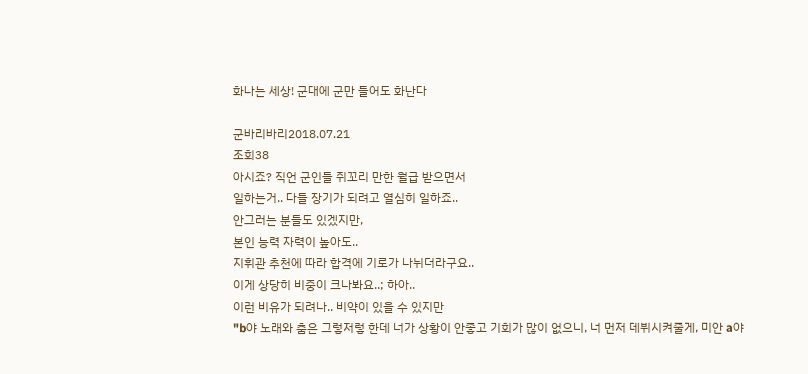화나는 세상! 군대에 군만 들어도 화난다

군바리바리2018.07.21
조회38
아시죠? 직언 군인들 쥐꼬리 만한 월급 받으면서
일하는거.. 다들 장기가 되려고 열심히 일하죠..
안그러는 분들도 있겠지만,
본인 능력 자력이 높아도..
지휘관 추천에 따라 합격에 기로가 나뉘더라구요..
이게 상당히 비중이 크나봐요..; 하아..
이런 비유가 되려나.. 비약이 있을 수 있지만
"b야 노래와 춤은 그렇저렇 한데 너가 상황이 안좋고 기회가 많이 없으니, 너 먼저 데뷔시켜줄게, 미안 a야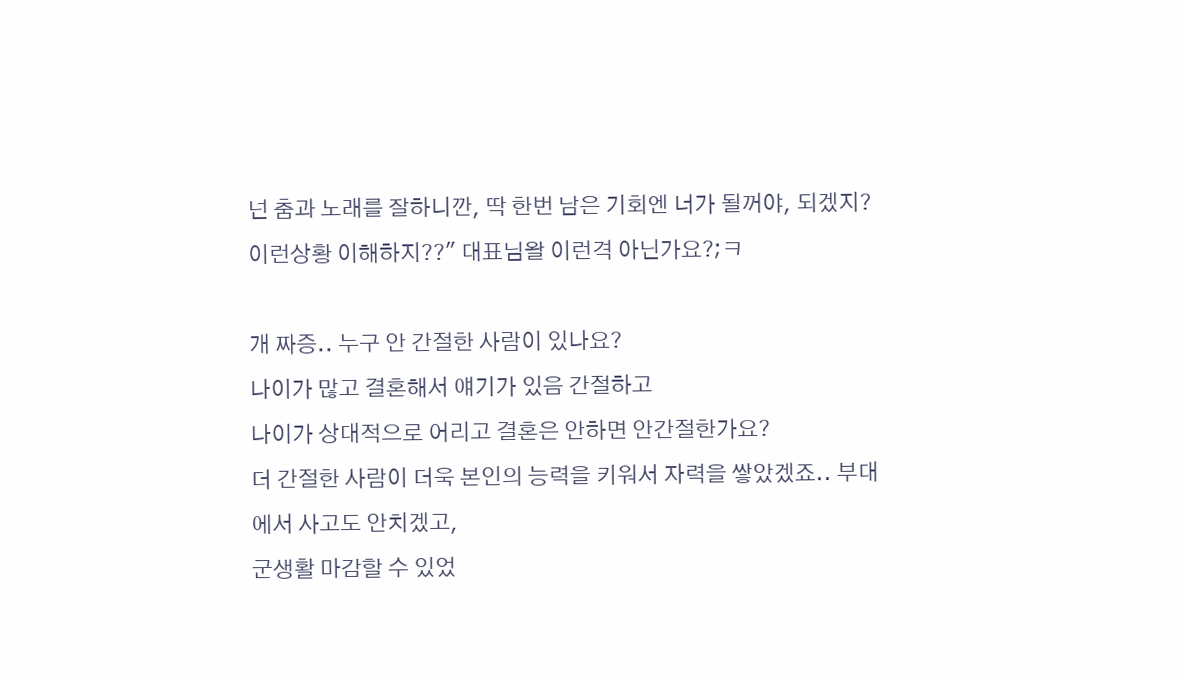넌 춤과 노래를 잘하니깐, 딱 한번 남은 기회엔 너가 될꺼야, 되겠지? 이런상황 이해하지??" 대표님왈 이런격 아닌가요?;ㅋ

개 짜증.. 누구 안 간절한 사람이 있나요?
나이가 많고 결혼해서 얘기가 있음 간절하고
나이가 상대적으로 어리고 결혼은 안하면 안간절한가요?
더 간절한 사람이 더욱 본인의 능력을 키워서 자력을 쌓았겠죠.. 부대에서 사고도 안치겠고,
군생활 마감할 수 있었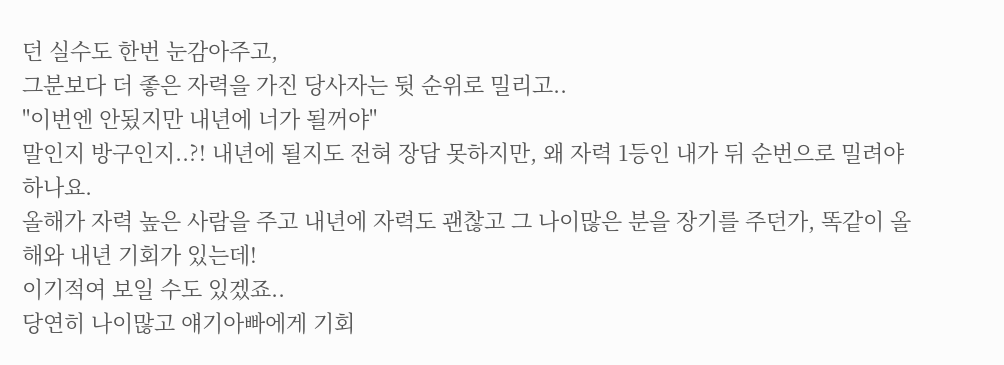던 실수도 한번 눈감아주고,
그분보다 더 좋은 자력을 가진 당사자는 뒷 순위로 밀리고..
"이번엔 안됬지만 내년에 너가 될꺼야"
말인지 방구인지..?! 내년에 될지도 전혀 장담 못하지만, 왜 자력 1등인 내가 뒤 순번으로 밀려야하나요.
올해가 자력 높은 사람을 주고 내년에 자력도 괜찮고 그 나이많은 분을 장기를 주던가, 똑같이 올해와 내년 기회가 있는데!
이기적여 보일 수도 있겠죠..
당연히 나이많고 얘기아빠에게 기회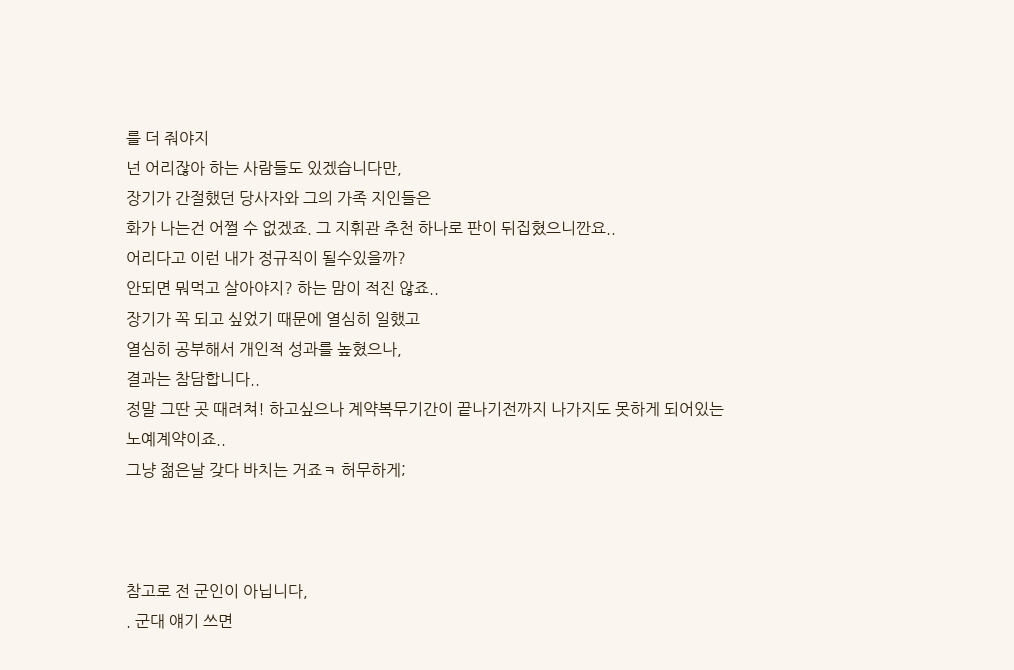를 더 줘야지
넌 어리잖아 하는 사람들도 있겠습니다만,
장기가 간절했던 당사자와 그의 가족 지인들은
화가 나는건 어쩔 수 없겠죠. 그 지휘관 추천 하나로 판이 뒤집혔으니깐요..
어리다고 이런 내가 정규직이 될수있을까?
안되면 뭐먹고 살아야지? 하는 맘이 적진 않죠..
장기가 꼭 되고 싶었기 때문에 열심히 일했고
열심히 공부해서 개인적 성과를 높혔으나,
결과는 참담합니다..
정말 그딴 곳 때려쳐! 하고싶으나 계약복무기간이 끝나기전까지 나가지도 못하게 되어있는 노예계약이죠..
그냥 젊은날 갖다 바치는 거죠ㅋ 허무하게;



참고로 전 군인이 아닙니다,
. 군대 얘기 쓰면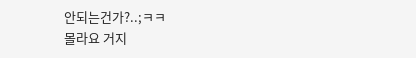안되는건가?..;ㅋㅋ
몰라요 거지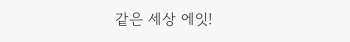같은 세상 에잇!